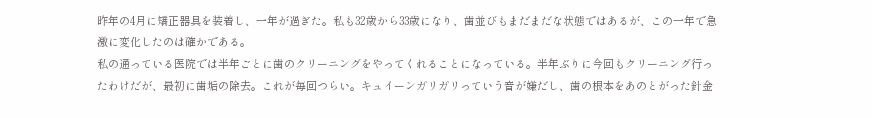昨年の4月に矯正器具を装着し、一年が過ぎた。私も32歳から33歳になり、歯並びもまだまだな状態ではあるが、この一年で急激に変化したのは確かである。
私の通っている医院では半年ごとに歯のクリーニングをやってくれることになっている。半年ぶりに今回もクリーニング行ったわけだが、最初に歯垢の除去。これが毎回つらい。キュイーンガリガリっていう音が嫌だし、歯の根本をあのとがった針金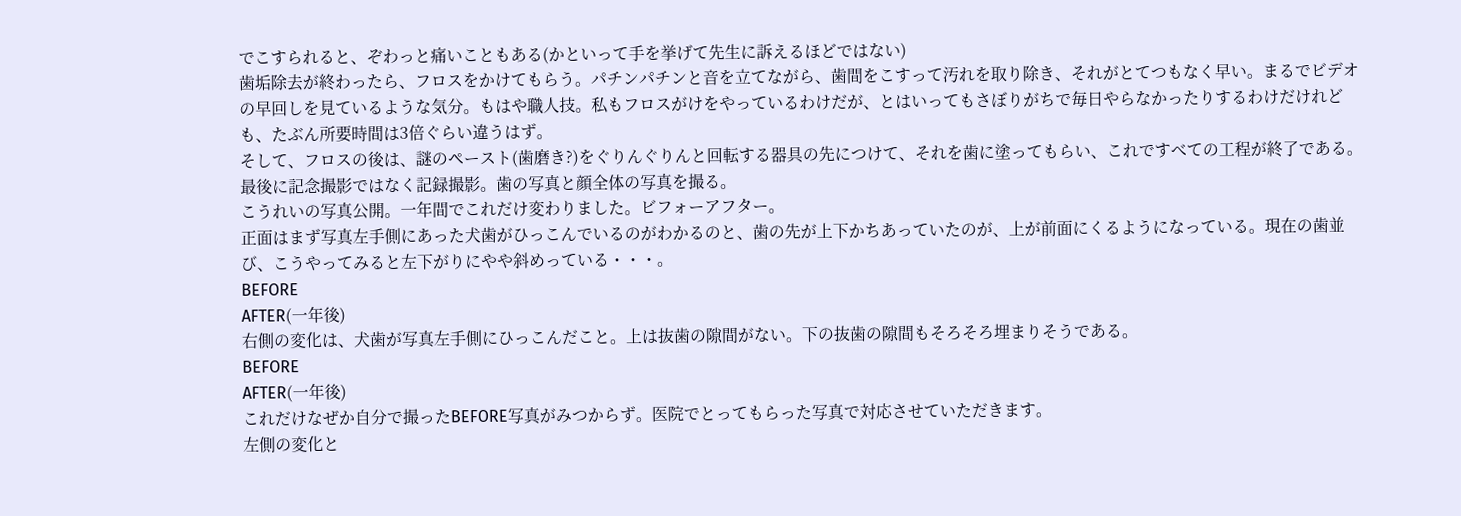でこすられると、ぞわっと痛いこともある(かといって手を挙げて先生に訴えるほどではない)
歯垢除去が終わったら、フロスをかけてもらう。パチンパチンと音を立てながら、歯間をこすって汚れを取り除き、それがとてつもなく早い。まるでビデオの早回しを見ているような気分。もはや職人技。私もフロスがけをやっているわけだが、とはいってもさぼりがちで毎日やらなかったりするわけだけれども、たぶん所要時間は3倍ぐらい違うはず。
そして、フロスの後は、謎のペースト(歯磨き?)をぐりんぐりんと回転する器具の先につけて、それを歯に塗ってもらい、これですべての工程が終了である。
最後に記念撮影ではなく記録撮影。歯の写真と顔全体の写真を撮る。
こうれいの写真公開。一年間でこれだけ変わりました。ビフォーアフター。
正面はまず写真左手側にあった犬歯がひっこんでいるのがわかるのと、歯の先が上下かちあっていたのが、上が前面にくるようになっている。現在の歯並び、こうやってみると左下がりにやや斜めっている・・・。
BEFORE
AFTER(一年後)
右側の変化は、犬歯が写真左手側にひっこんだこと。上は抜歯の隙間がない。下の抜歯の隙間もそろそろ埋まりそうである。
BEFORE
AFTER(一年後)
これだけなぜか自分で撮ったBEFORE写真がみつからず。医院でとってもらった写真で対応させていただきます。
左側の変化と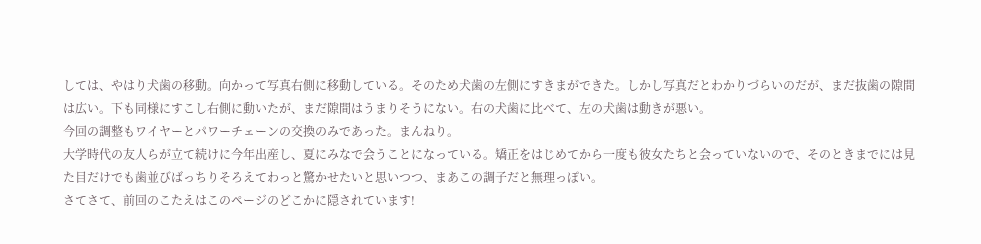しては、やはり犬歯の移動。向かって写真右側に移動している。そのため犬歯の左側にすきまができた。しかし写真だとわかりづらいのだが、まだ抜歯の隙間は広い。下も同様にすこし右側に動いたが、まだ隙間はうまりそうにない。右の犬歯に比べて、左の犬歯は動きが悪い。
今回の調整もワイヤーとパワーチェーンの交換のみであった。まんねり。
大学時代の友人らが立て続けに今年出産し、夏にみなで会うことになっている。矯正をはじめてから一度も彼女たちと会っていないので、そのときまでには見た目だけでも歯並びばっちりそろえてわっと驚かせたいと思いつつ、まあこの調子だと無理っぽい。
さてさて、前回のこたえはこのページのどこかに隠されています!